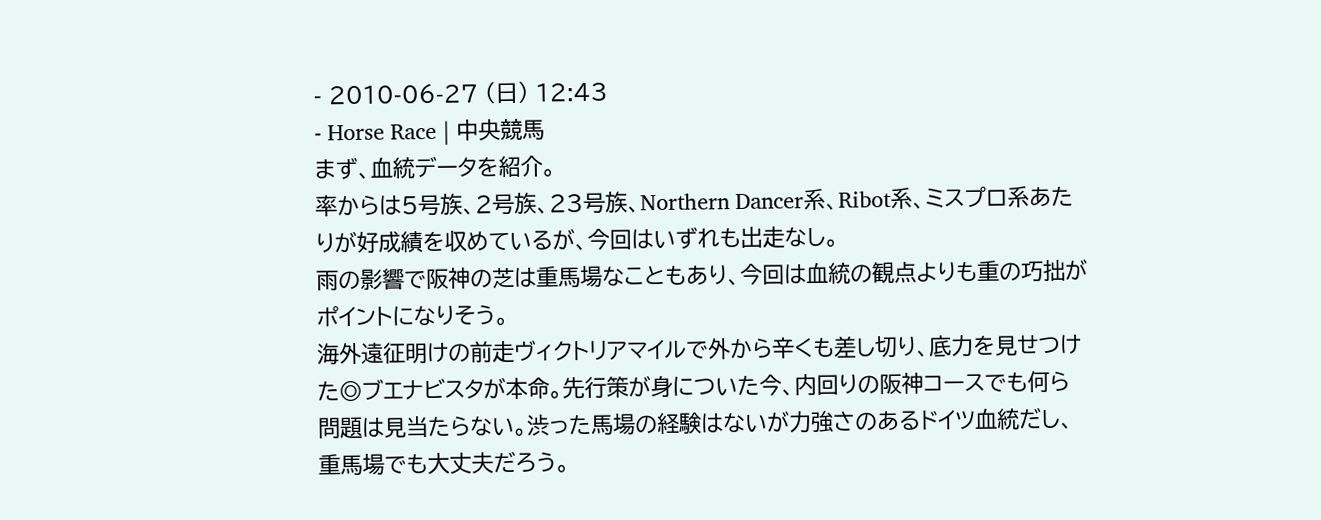- 2010-06-27 (日) 12:43
- Horse Race | 中央競馬
まず、血統データを紹介。
率からは5号族、2号族、23号族、Northern Dancer系、Ribot系、ミスプロ系あたりが好成績を収めているが、今回はいずれも出走なし。
雨の影響で阪神の芝は重馬場なこともあり、今回は血統の観点よりも重の巧拙がポイントになりそう。
海外遠征明けの前走ヴィクトリアマイルで外から辛くも差し切り、底力を見せつけた◎ブエナビスタが本命。先行策が身についた今、内回りの阪神コースでも何ら問題は見当たらない。渋った馬場の経験はないが力強さのあるドイツ血統だし、重馬場でも大丈夫だろう。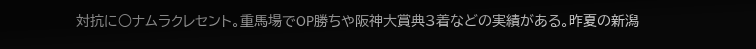対抗に○ナムラクレセント。重馬場でOP勝ちや阪神大賞典3着などの実績がある。昨夏の新潟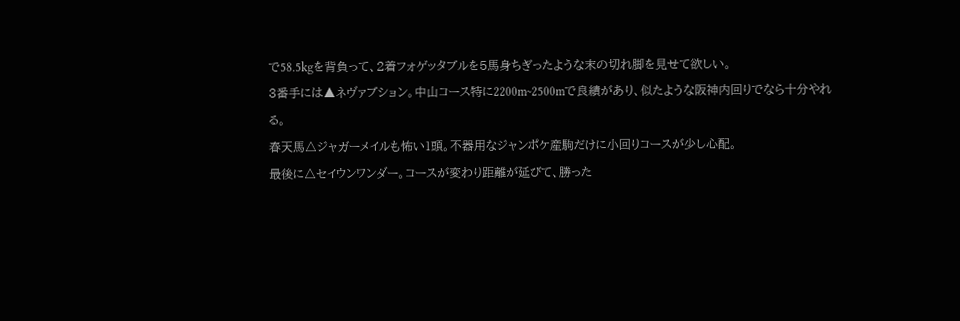で58.5kgを背負って、2着フォゲッタブルを5馬身ちぎったような末の切れ脚を見せて欲しい。
3番手には▲ネヴァブション。中山コース特に2200m~2500mで良績があり、似たような阪神内回りでなら十分やれる。
春天馬△ジャガーメイルも怖い1頭。不器用なジャンポケ産駒だけに小回りコースが少し心配。
最後に△セイウンワンダー。コースが変わり距離が延びて、勝った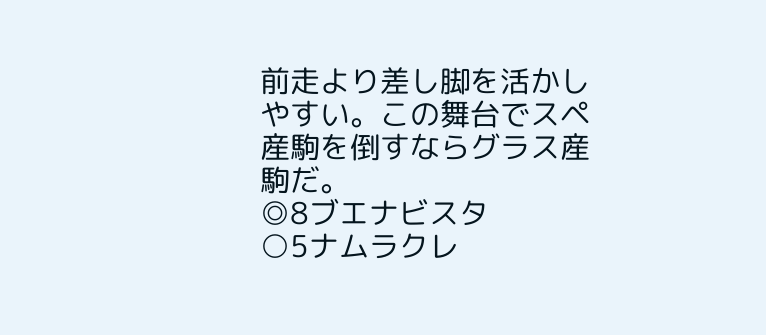前走より差し脚を活かしやすい。この舞台でスペ産駒を倒すならグラス産駒だ。
◎8ブエナビスタ
○5ナムラクレ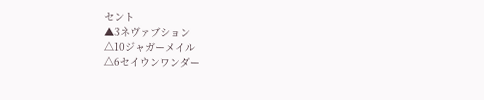セント
▲3ネヴァブション
△10ジャガーメイル
△6セイウンワンダー